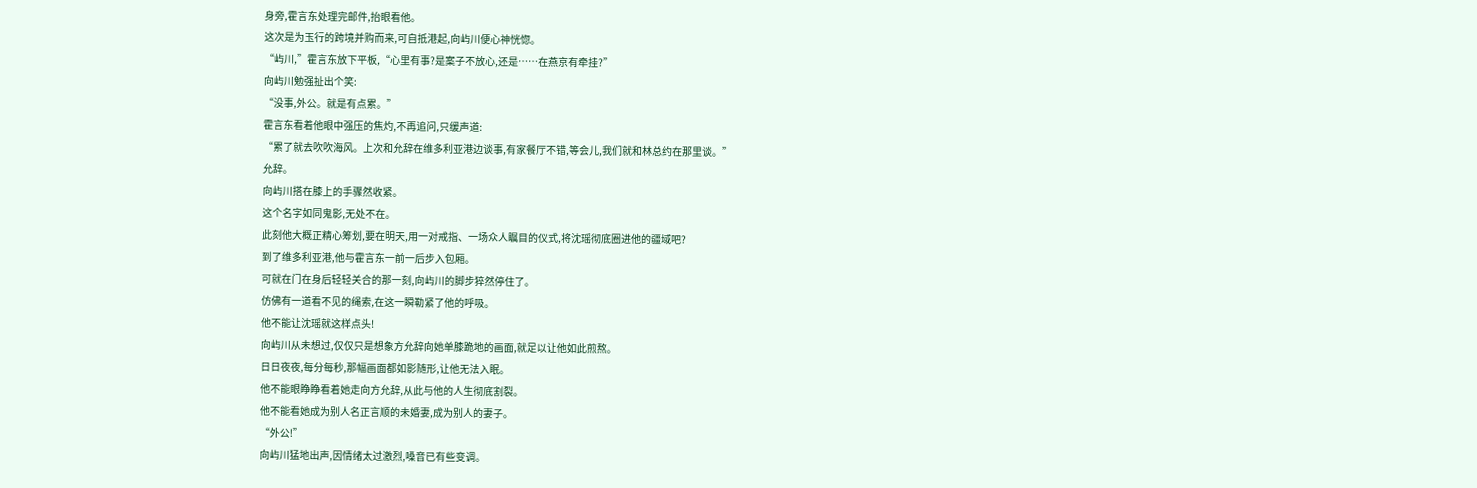身旁,霍言东处理完邮件,抬眼看他。
这次是为玉行的跨境并购而来,可自抵港起,向屿川便心神恍惚。
“屿川,”霍言东放下平板,“心里有事?是案子不放心,还是……在燕京有牵挂?”
向屿川勉强扯出个笑:
“没事,外公。就是有点累。”
霍言东看着他眼中强压的焦灼,不再追问,只缓声道:
“累了就去吹吹海风。上次和允辞在维多利亚港边谈事,有家餐厅不错,等会儿,我们就和林总约在那里谈。”
允辞。
向屿川搭在膝上的手骤然收紧。
这个名字如同鬼影,无处不在。
此刻他大概正精心筹划,要在明天,用一对戒指、一场众人瞩目的仪式,将沈瑶彻底圈进他的疆域吧?
到了维多利亚港,他与霍言东一前一后步入包厢。
可就在门在身后轻轻关合的那一刻,向屿川的脚步猝然停住了。
仿佛有一道看不见的绳索,在这一瞬勒紧了他的呼吸。
他不能让沈瑶就这样点头!
向屿川从未想过,仅仅只是想象方允辞向她单膝跪地的画面,就足以让他如此煎熬。
日日夜夜,每分每秒,那幅画面都如影随形,让他无法入眠。
他不能眼睁睁看着她走向方允辞,从此与他的人生彻底割裂。
他不能看她成为别人名正言顺的未婚妻,成为别人的妻子。
“外公!”
向屿川猛地出声,因情绪太过激烈,嗓音已有些变调。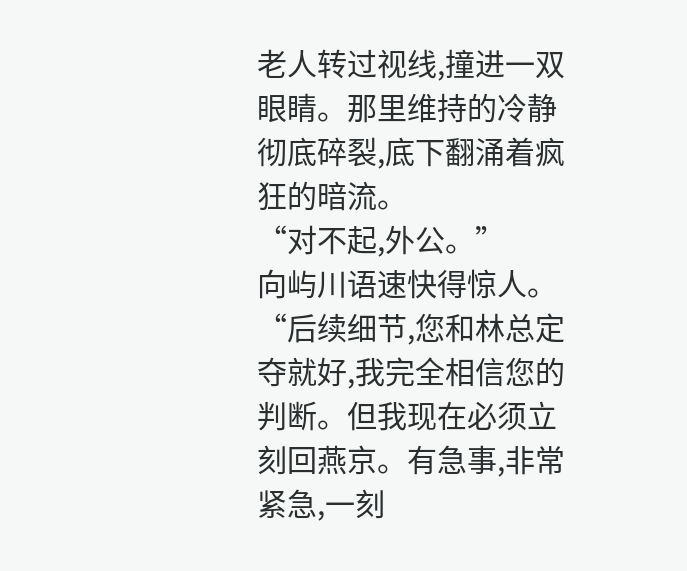老人转过视线,撞进一双眼睛。那里维持的冷静彻底碎裂,底下翻涌着疯狂的暗流。
“对不起,外公。”
向屿川语速快得惊人。
“后续细节,您和林总定夺就好,我完全相信您的判断。但我现在必须立刻回燕京。有急事,非常紧急,一刻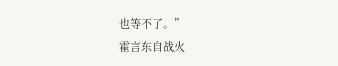也等不了。”
霍言东自战火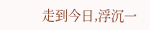走到今日,浮沉一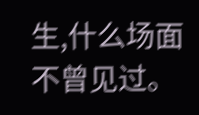生,什么场面不曾见过。